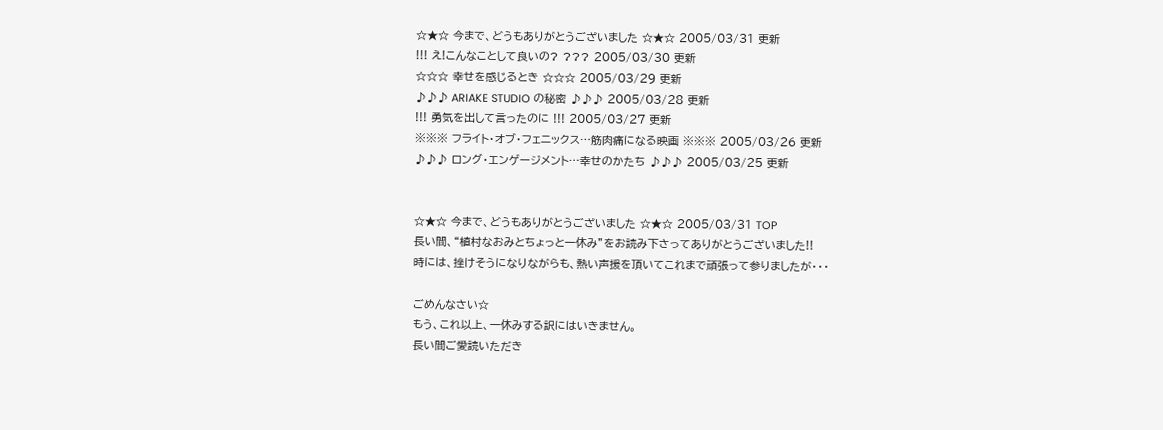☆★☆ 今まで、どうもありがとうございました ☆★☆ 2005/03/31 更新
!!! え!こんなことして良いの? ??? 2005/03/30 更新
☆☆☆ 幸せを感じるとき ☆☆☆ 2005/03/29 更新
♪♪♪ ARIAKE STUDIO の秘密 ♪♪♪ 2005/03/28 更新
!!! 勇気を出して言ったのに !!! 2005/03/27 更新
※※※ フライト・オブ・フェニックス…筋肉痛になる映画 ※※※ 2005/03/26 更新
♪♪♪ ロング・エンゲージメント…幸せのかたち ♪♪♪ 2005/03/25 更新


☆★☆ 今まで、どうもありがとうございました ☆★☆ 2005/03/31 TOP
長い間、“植村なおみとちょっと一休み”をお読み下さってありがとうございました!!
時には、挫けそうになりながらも、熱い声援を頂いてこれまで頑張って参りましたが・・・

ごめんなさい☆
もう、これ以上、一休みする訳にはいきません。
長い間ご愛読いただき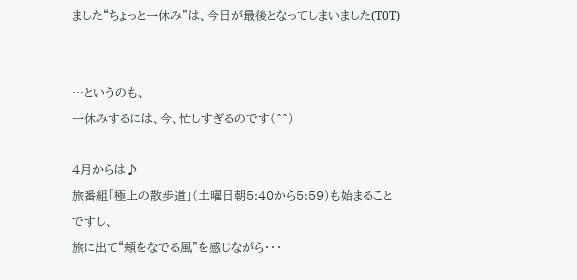ました“ちょっと一休み”は、今日が最後となってしまいました(T0T)


…というのも、
一休みするには、今、忙しすぎるのです(^^)

4月からは♪
旅番組「極上の散歩道」(土曜日朝5:40から5:59)も始まることですし、
旅に出て“頬をなでる風”を感じながら・・・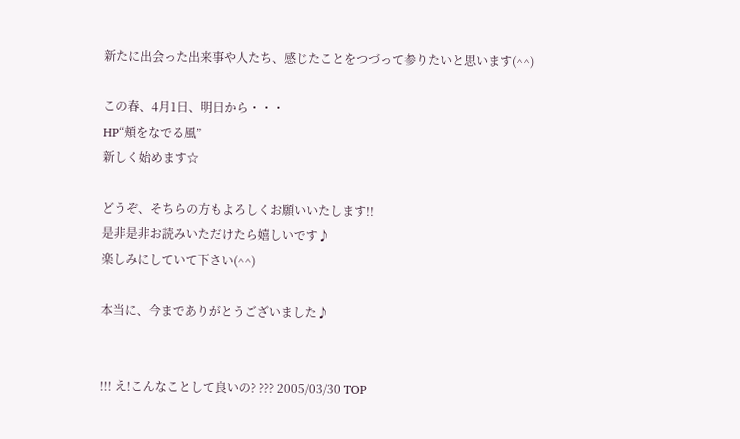新たに出会った出来事や人たち、感じたことをつづって参りたいと思います(^^)

この春、4月1日、明日から・・・
HP“頬をなでる風”
新しく始めます☆

どうぞ、そちらの方もよろしくお願いいたします!!
是非是非お読みいただけたら嬉しいです♪
楽しみにしていて下さい(^^)

本当に、今までありがとうございました♪


!!! え!こんなことして良いの? ??? 2005/03/30 TOP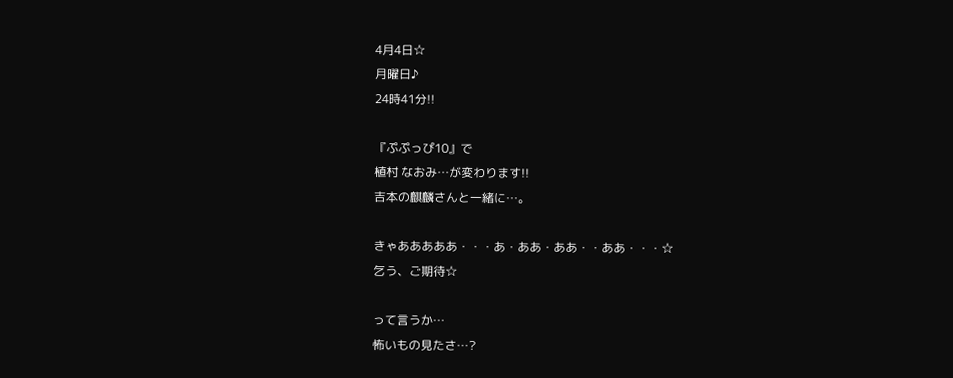4月4日☆
月曜日♪
24時41分!!

『ぷぷっぴ10』で
植村 なおみ…が変わります!!
吉本の麒麟さんと一緒に…。

きゃあああああ・・・あ・ああ・ああ・・ああ・・・☆
乞う、ご期待☆

って言うか…
怖いもの見たさ…?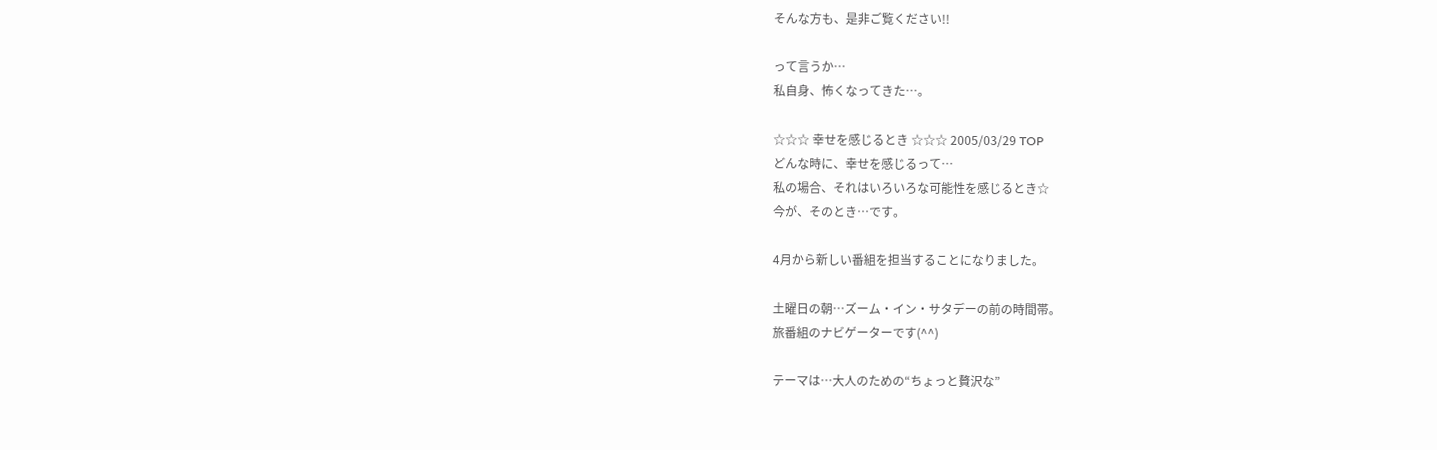そんな方も、是非ご覧ください!!

って言うか…
私自身、怖くなってきた…。

☆☆☆ 幸せを感じるとき ☆☆☆ 2005/03/29 TOP
どんな時に、幸せを感じるって…
私の場合、それはいろいろな可能性を感じるとき☆
今が、そのとき…です。

4月から新しい番組を担当することになりました。

土曜日の朝…ズーム・イン・サタデーの前の時間帯。
旅番組のナビゲーターです(^^)

テーマは…大人のための“ちょっと贅沢な”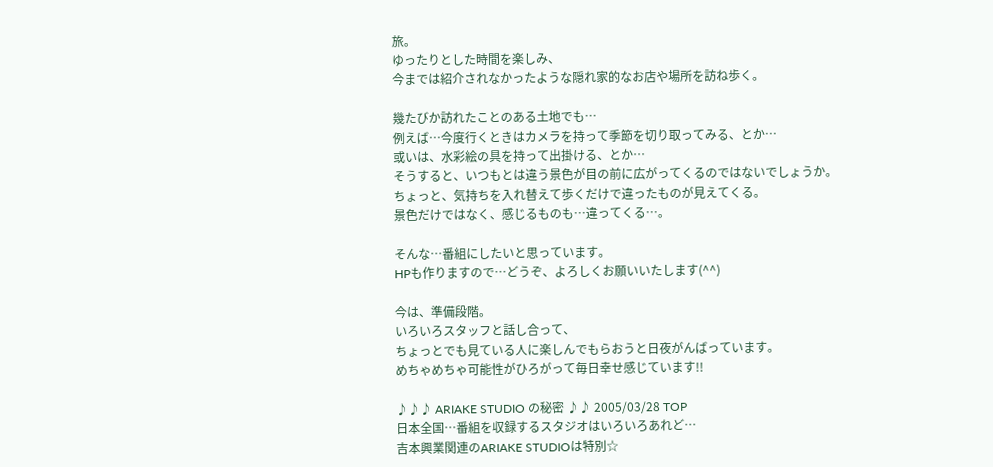旅。
ゆったりとした時間を楽しみ、
今までは紹介されなかったような隠れ家的なお店や場所を訪ね歩く。

幾たびか訪れたことのある土地でも…
例えば…今度行くときはカメラを持って季節を切り取ってみる、とか…
或いは、水彩絵の具を持って出掛ける、とか…
そうすると、いつもとは違う景色が目の前に広がってくるのではないでしょうか。
ちょっと、気持ちを入れ替えて歩くだけで違ったものが見えてくる。
景色だけではなく、感じるものも…違ってくる…。

そんな…番組にしたいと思っています。
HPも作りますので…どうぞ、よろしくお願いいたします(^^)

今は、準備段階。
いろいろスタッフと話し合って、
ちょっとでも見ている人に楽しんでもらおうと日夜がんばっています。
めちゃめちゃ可能性がひろがって毎日幸せ感じています!!

♪♪♪ ARIAKE STUDIO の秘密 ♪♪ 2005/03/28 TOP
日本全国…番組を収録するスタジオはいろいろあれど…
吉本興業関連のARIAKE STUDIOは特別☆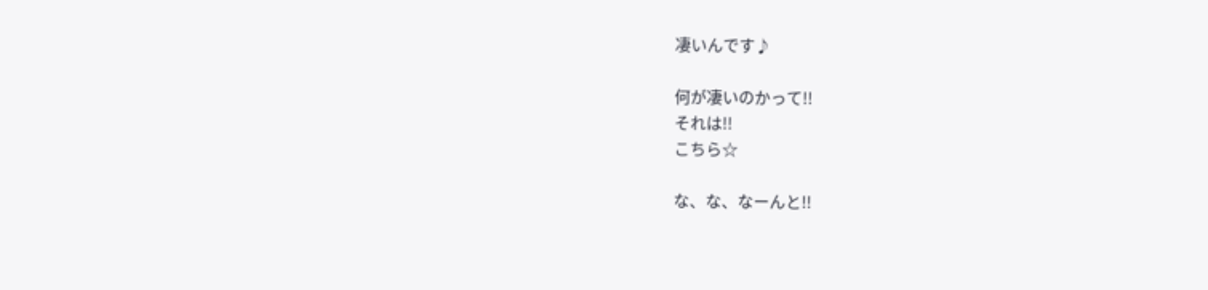凄いんです♪

何が凄いのかって!!
それは!!
こちら☆

な、な、なーんと!!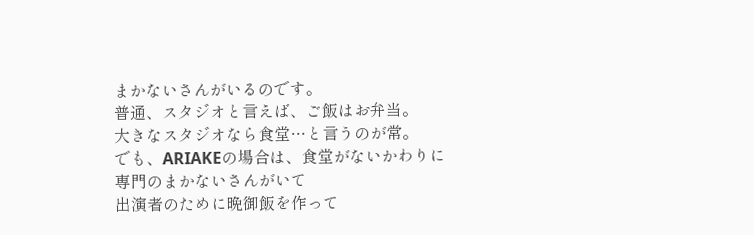まかないさんがいるのです。
普通、スタジオと言えば、ご飯はお弁当。
大きなスタジオなら食堂…と言うのが常。
でも、ARIAKEの場合は、食堂がないかわりに
専門のまかないさんがいて
出演者のために晩御飯を作って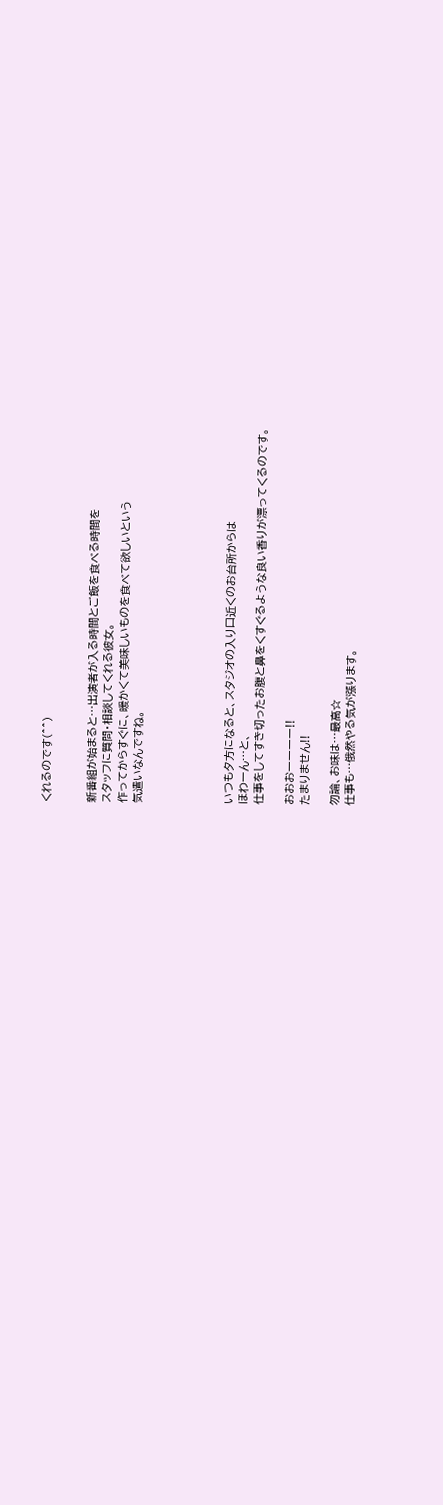くれるのです(^^)


新番組が始まると…出演者が入る時間とご飯を食べる時間を
スタッフに質問・相談してくれる彼女。
作ってからすぐに、暖かくて美味しいものを食べて欲しいという
気遣いなんですね。





いつも夕方になると、スタジオの入り口近くのお台所からは
ほわーん…と、
仕事をしてすき切ったお腹と鼻をくすぐるような良い香りが漂ってくるのです。

おおおーーーー!!
たまりません!!

勿論、お味は…最高☆
仕事も…俄然やる気が漲ります。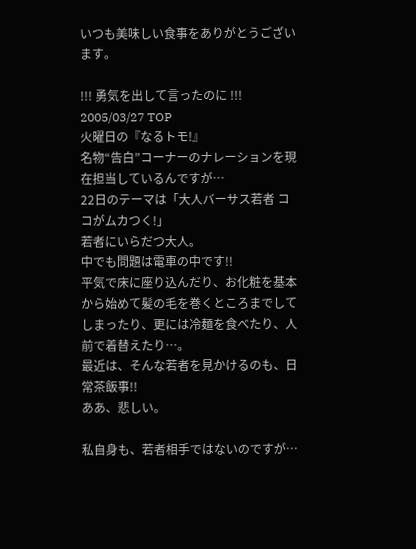いつも美味しい食事をありがとうございます。

!!! 勇気を出して言ったのに !!! 2005/03/27 TOP
火曜日の『なるトモ!』
名物“告白”コーナーのナレーションを現在担当しているんですが…
22日のテーマは「大人バーサス若者 ココがムカつく!」
若者にいらだつ大人。
中でも問題は電車の中です!!
平気で床に座り込んだり、お化粧を基本から始めて髪の毛を巻くところまでしてしまったり、更には冷麺を食べたり、人前で着替えたり…。
最近は、そんな若者を見かけるのも、日常茶飯事!!
ああ、悲しい。

私自身も、若者相手ではないのですが…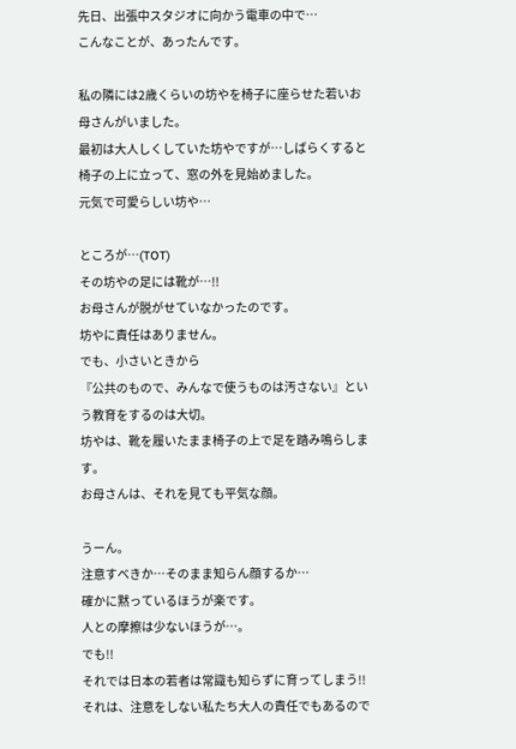先日、出張中スタジオに向かう電車の中で…
こんなことが、あったんです。

私の隣には2歳くらいの坊やを椅子に座らせた若いお母さんがいました。
最初は大人しくしていた坊やですが…しばらくすると
椅子の上に立って、窓の外を見始めました。
元気で可愛らしい坊や…

ところが…(TOT)
その坊やの足には靴が…!!
お母さんが脱がせていなかったのです。
坊やに責任はありません。
でも、小さいときから
『公共のもので、みんなで使うものは汚さない』という教育をするのは大切。
坊やは、靴を履いたまま椅子の上で足を踏み鳴らします。
お母さんは、それを見ても平気な顔。

うーん。
注意すべきか…そのまま知らん顔するか…
確かに黙っているほうが楽です。
人との摩擦は少ないほうが…。
でも!!
それでは日本の若者は常識も知らずに育ってしまう!!
それは、注意をしない私たち大人の責任でもあるので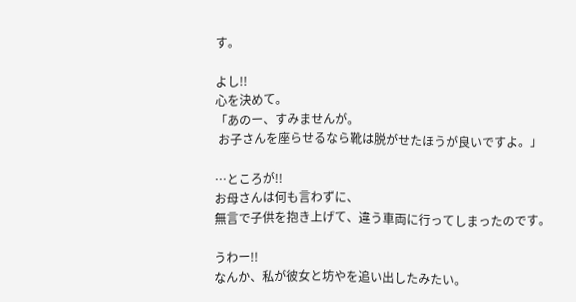す。

よし!!
心を決めて。
「あのー、すみませんが。
 お子さんを座らせるなら靴は脱がせたほうが良いですよ。」

…ところが!!
お母さんは何も言わずに、
無言で子供を抱き上げて、違う車両に行ってしまったのです。

うわー!!
なんか、私が彼女と坊やを追い出したみたい。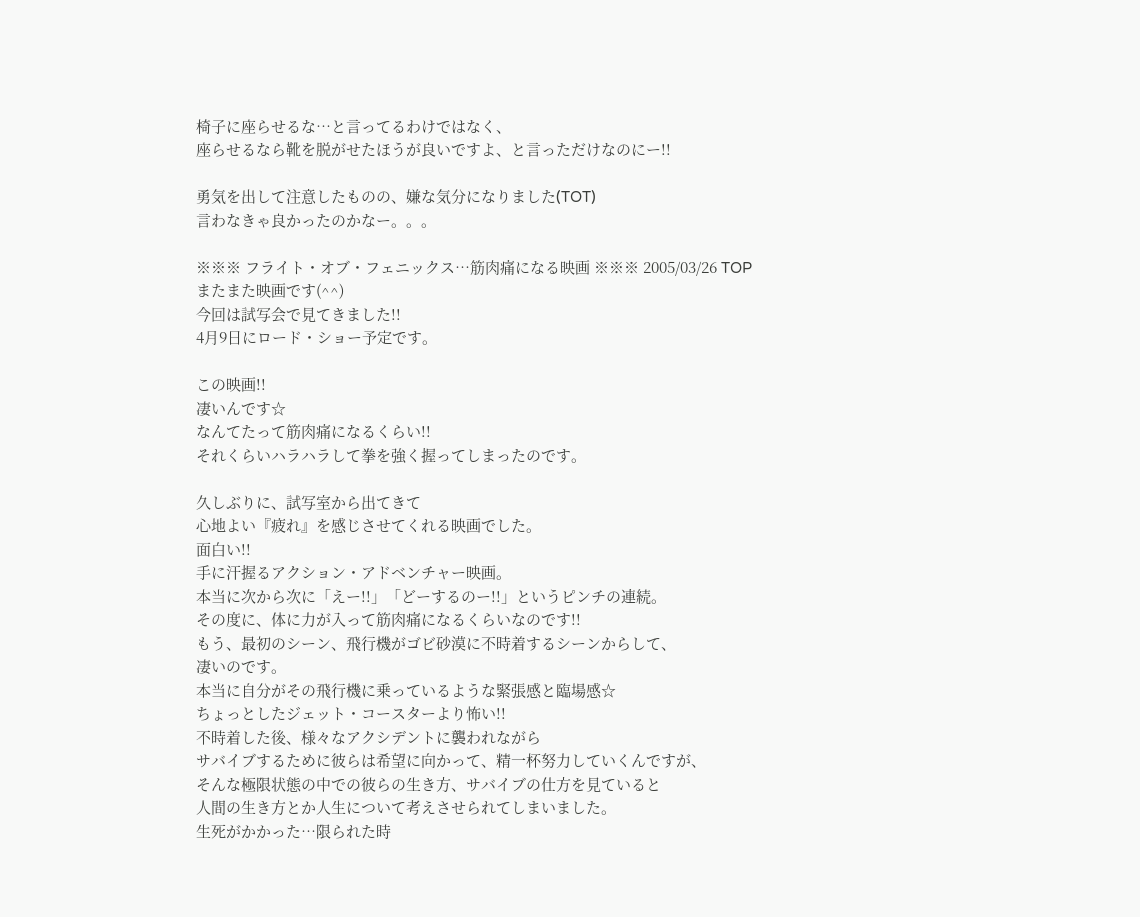椅子に座らせるな…と言ってるわけではなく、
座らせるなら靴を脱がせたほうが良いですよ、と言っただけなのにー!!

勇気を出して注意したものの、嫌な気分になりました(TOT)
言わなきゃ良かったのかなー。。。

※※※ フライト・オブ・フェニックス…筋肉痛になる映画 ※※※ 2005/03/26 TOP
またまた映画です(^^)
今回は試写会で見てきました!!
4月9日にロード・ショー予定です。

この映画!!
凄いんです☆
なんてたって筋肉痛になるくらい!!
それくらいハラハラして拳を強く握ってしまったのです。

久しぶりに、試写室から出てきて
心地よい『疲れ』を感じさせてくれる映画でした。
面白い!!
手に汗握るアクション・アドベンチャー映画。
本当に次から次に「えー!!」「どーするのー!!」というピンチの連続。
その度に、体に力が入って筋肉痛になるくらいなのです!!
もう、最初のシーン、飛行機がゴビ砂漠に不時着するシーンからして、
凄いのです。
本当に自分がその飛行機に乗っているような緊張感と臨場感☆
ちょっとしたジェット・コースターより怖い!!
不時着した後、様々なアクシデントに襲われながら
サバイブするために彼らは希望に向かって、精一杯努力していくんですが、
そんな極限状態の中での彼らの生き方、サバイブの仕方を見ていると
人間の生き方とか人生について考えさせられてしまいました。
生死がかかった…限られた時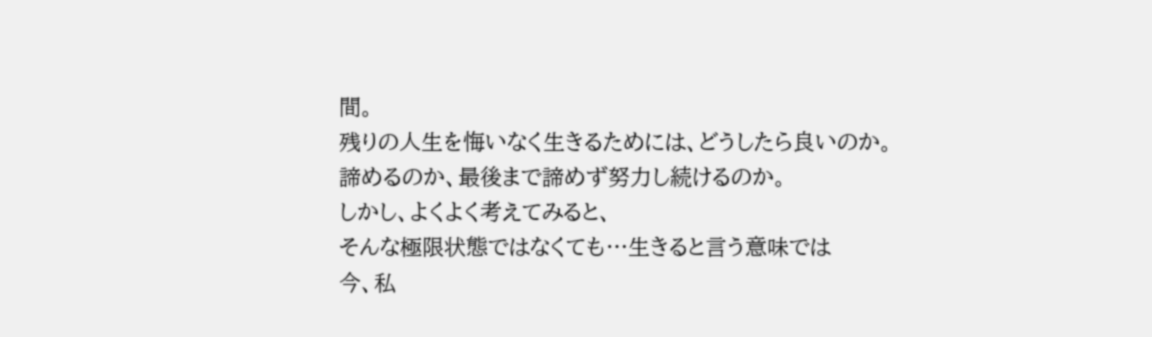間。
残りの人生を悔いなく生きるためには、どうしたら良いのか。
諦めるのか、最後まで諦めず努力し続けるのか。
しかし、よくよく考えてみると、
そんな極限状態ではなくても…生きると言う意味では
今、私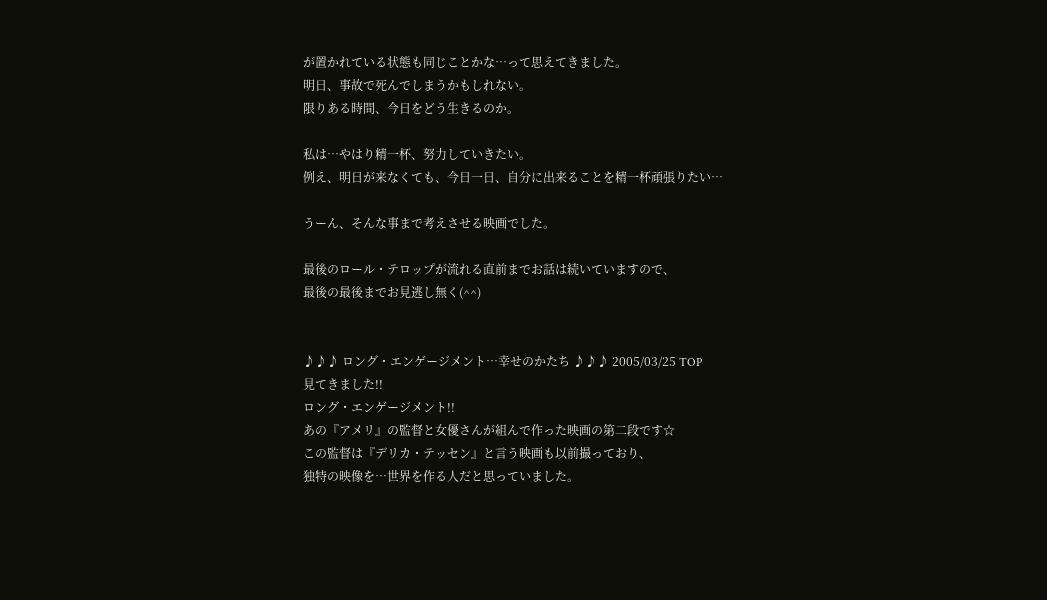が置かれている状態も同じことかな…って思えてきました。
明日、事故で死んでしまうかもしれない。
限りある時間、今日をどう生きるのか。

私は…やはり精一杯、努力していきたい。
例え、明日が来なくても、今日一日、自分に出来ることを精一杯頑張りたい…

うーん、そんな事まで考えさせる映画でした。

最後のロール・テロップが流れる直前までお話は続いていますので、
最後の最後までお見逃し無く(^^)


♪♪♪ ロング・エンゲージメント…幸せのかたち ♪♪♪ 2005/03/25 TOP
見てきました!!
ロング・エンゲージメント!!
あの『アメリ』の監督と女優さんが組んで作った映画の第二段です☆
この監督は『デリカ・テッセン』と言う映画も以前撮っており、
独特の映像を…世界を作る人だと思っていました。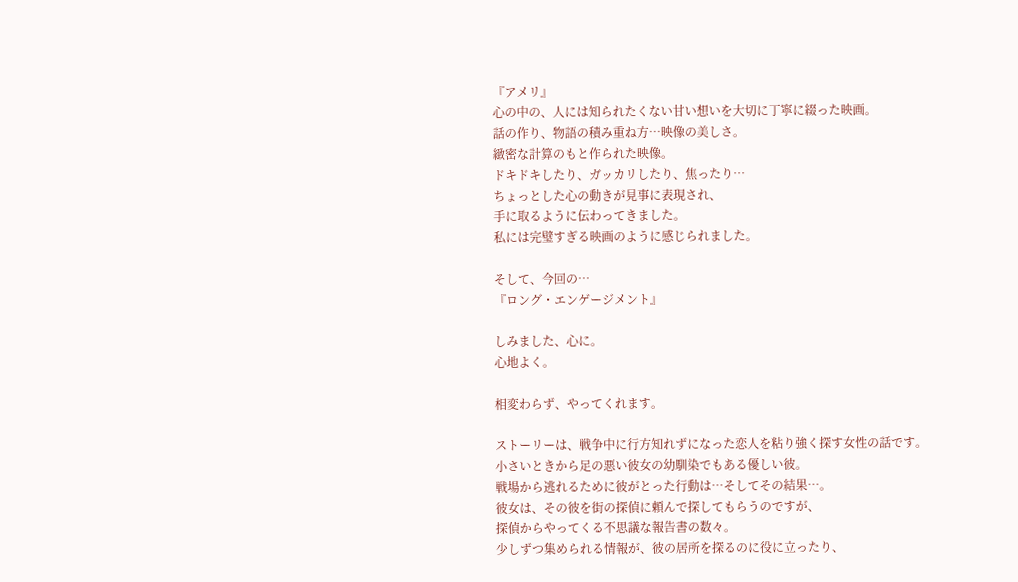『アメリ』
心の中の、人には知られたくない甘い想いを大切に丁寧に綴った映画。
話の作り、物語の積み重ね方…映像の美しさ。
緻密な計算のもと作られた映像。
ドキドキしたり、ガッカリしたり、焦ったり…
ちょっとした心の動きが見事に表現され、
手に取るように伝わってきました。
私には完璧すぎる映画のように感じられました。

そして、今回の…
『ロング・エンゲージメント』

しみました、心に。
心地よく。

相変わらず、やってくれます。

ストーリーは、戦争中に行方知れずになった恋人を粘り強く探す女性の話です。
小さいときから足の悪い彼女の幼馴染でもある優しい彼。
戦場から逃れるために彼がとった行動は…そしてその結果…。
彼女は、その彼を街の探偵に頼んで探してもらうのですが、
探偵からやってくる不思議な報告書の数々。
少しずつ集められる情報が、彼の居所を探るのに役に立ったり、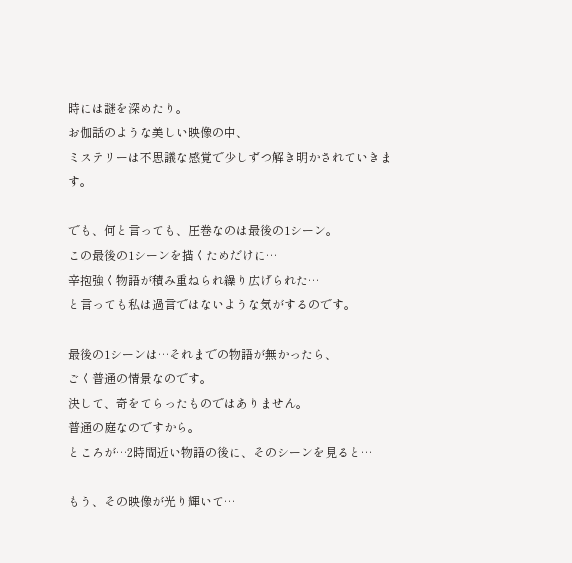時には謎を深めたり。
お伽話のような美しい映像の中、
ミステリーは不思議な感覚で少しずつ解き明かされていきます。

でも、何と言っても、圧巻なのは最後の1シーン。
この最後の1シーンを描くためだけに…
辛抱強く物語が積み重ねられ繰り広げられた…
と言っても私は過言ではないような気がするのです。

最後の1シーンは…それまでの物語が無かったら、
ごく普通の情景なのです。
決して、奇をてらったものではありません。
普通の庭なのですから。
ところが…2時間近い物語の後に、そのシーンを見ると…

もう、その映像が光り輝いて…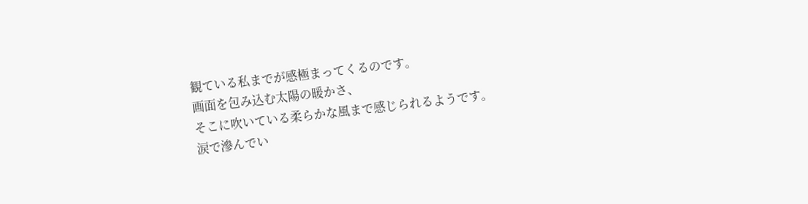観ている私までが感極まってくるのです。
画面を包み込む太陽の暖かさ、
そこに吹いている柔らかな風まで感じられるようです。
涙で滲んでい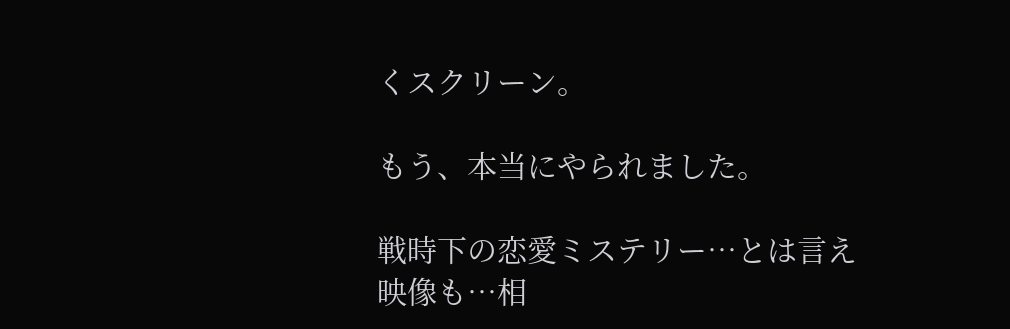くスクリーン。

もう、本当にやられました。

戦時下の恋愛ミステリー…とは言え
映像も…相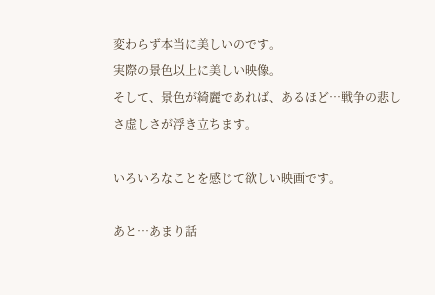変わらず本当に美しいのです。
実際の景色以上に美しい映像。
そして、景色が綺麗であれば、あるほど…戦争の悲しさ虚しさが浮き立ちます。

いろいろなことを感じて欲しい映画です。

あと…あまり話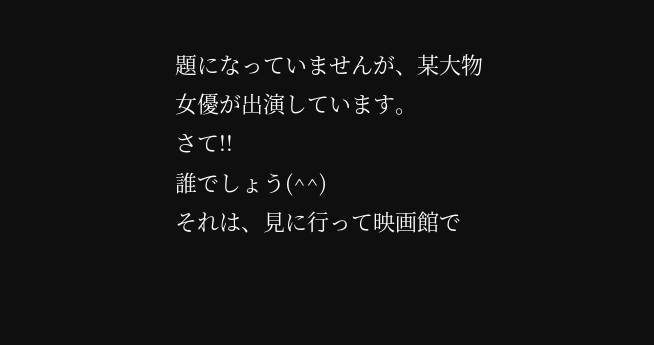題になっていませんが、某大物女優が出演しています。
さて!!
誰でしょう(^^)
それは、見に行って映画館で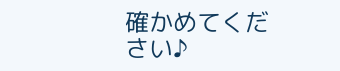確かめてください♪